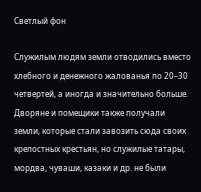Светлый фон

Служилым людям земли отводились вместо хлебного и денежного жалованья по 20–30 четвертей, а иногда и значительно больше. Дворяне и помещики также получали земли, которые стали завозить сюда своих крепостных крестьян, но служилые татары, мордва, чуваши, казаки и др. не были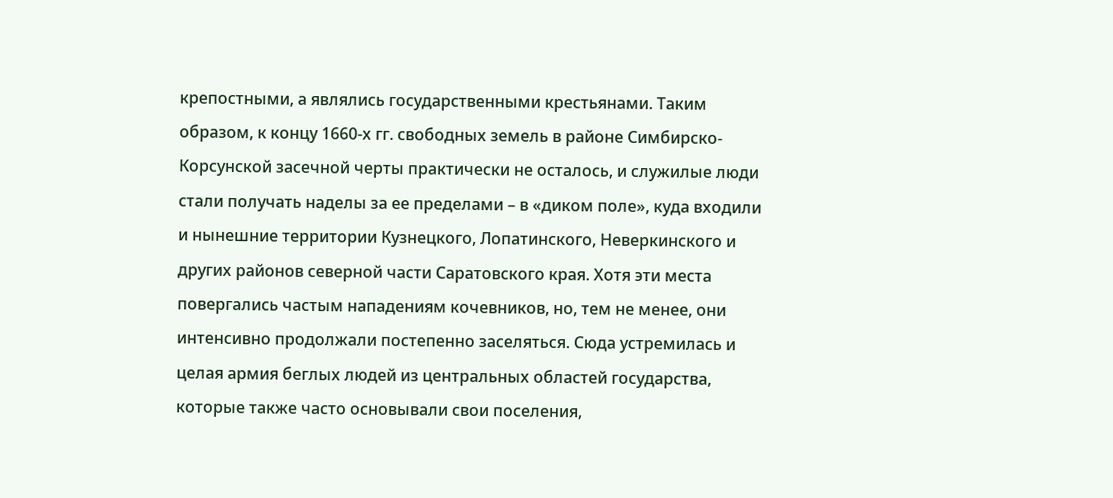крепостными, а являлись государственными крестьянами. Таким образом, к концу 1660-х гг. свободных земель в районе Симбирско-Корсунской засечной черты практически не осталось, и служилые люди стали получать наделы за ее пределами – в «диком поле», куда входили и нынешние территории Кузнецкого, Лопатинского, Неверкинского и других районов северной части Саратовского края. Хотя эти места повергались частым нападениям кочевников, но, тем не менее, они интенсивно продолжали постепенно заселяться. Сюда устремилась и целая армия беглых людей из центральных областей государства, которые также часто основывали свои поселения,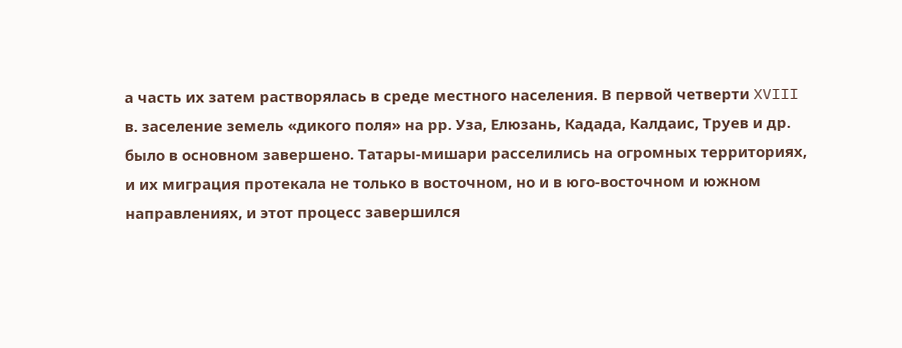а часть их затем растворялась в среде местного населения. В первой четверти XVIII в. заселение земель «дикого поля» на рр. Уза, Елюзань, Кадада, Калдаис, Труев и др. было в основном завершено. Татары-мишари расселились на огромных территориях, и их миграция протекала не только в восточном, но и в юго-восточном и южном направлениях, и этот процесс завершился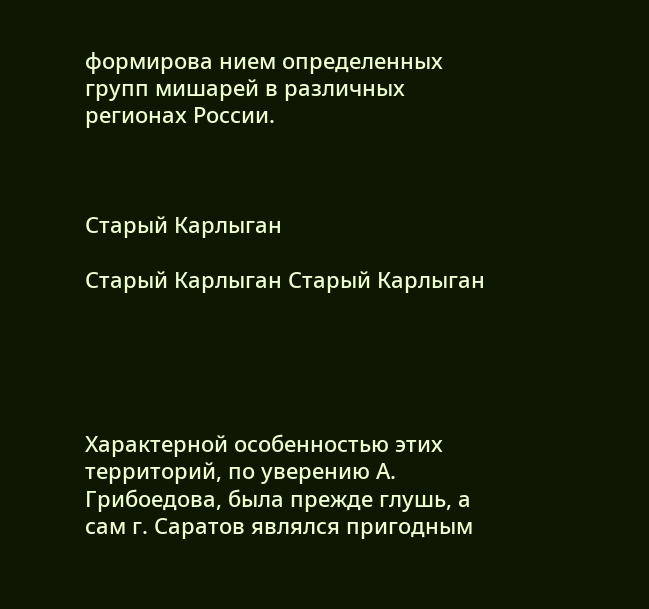формирова нием определенных групп мишарей в различных регионах России.



Старый Карлыган

Старый Карлыган Старый Карлыган





Характерной особенностью этих территорий, по уверению А. Грибоедова, была прежде глушь, а сам г. Саратов являлся пригодным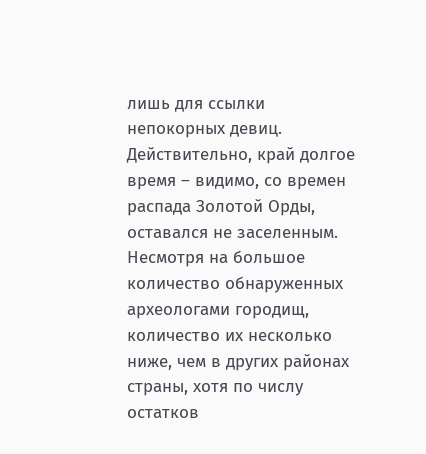лишь для ссылки непокорных девиц. Действительно, край долгое время – видимо, со времен распада Золотой Орды, оставался не заселенным. Несмотря на большое количество обнаруженных археологами городищ, количество их несколько ниже, чем в других районах страны, хотя по числу остатков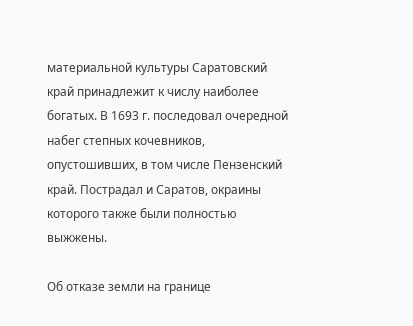материальной культуры Саратовский край принадлежит к числу наиболее богатых. В 1693 г. последовал очередной набег степных кочевников, опустошивших, в том числе Пензенский край. Пострадал и Саратов, окраины которого также были полностью выжжены.

Об отказе земли на границе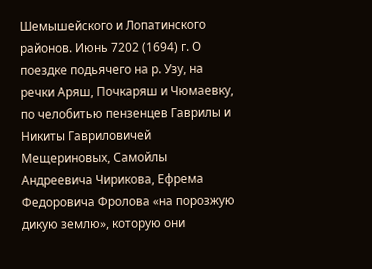Шемышейского и Лопатинского районов. Июнь 7202 (1694) г. О поездке подьячего на р. Узу, на речки Аряш, Почкаряш и Чюмаевку, по челобитью пензенцев Гаврилы и Никиты Гавриловичей Мещериновых, Самойлы Андреевича Чирикова, Ефрема Федоровича Фролова «на порозжую дикую землю», которую они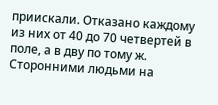приискали. Отказано каждому из них от 40 до 70 четвертей в поле, а в дву по тому ж. Сторонними людьми на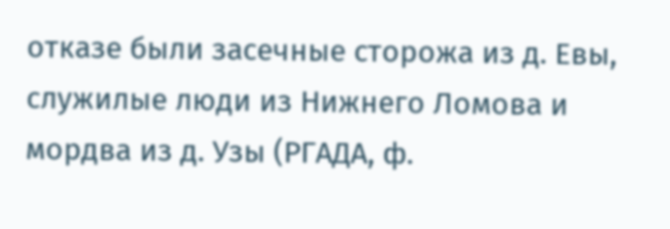отказе были засечные сторожа из д. Евы, служилые люди из Нижнего Ломова и мордва из д. Узы (РГАДА, ф.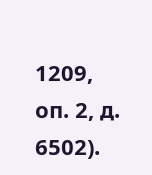1209, оп. 2, д. 6502).